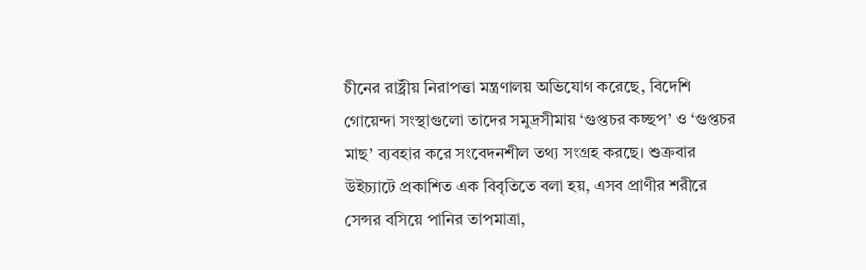চীনের রাষ্ট্রীয় নিরাপত্তা মন্ত্রণালয় অভিযোগ করেছে, বিদেশি গোয়েন্দা সংস্থাগুলো তাদের সমুদ্রসীমায় ‘গুপ্তচর কচ্ছপ’ ও ‘গুপ্তচর মাছ’ ব্যবহার করে সংবেদনশীল তথ্য সংগ্রহ করছে। শুক্রবার উইচ্যাটে প্রকাশিত এক বিবৃতিতে বলা হয়, এসব প্রাণীর শরীরে সেন্সর বসিয়ে পানির তাপমাত্রা,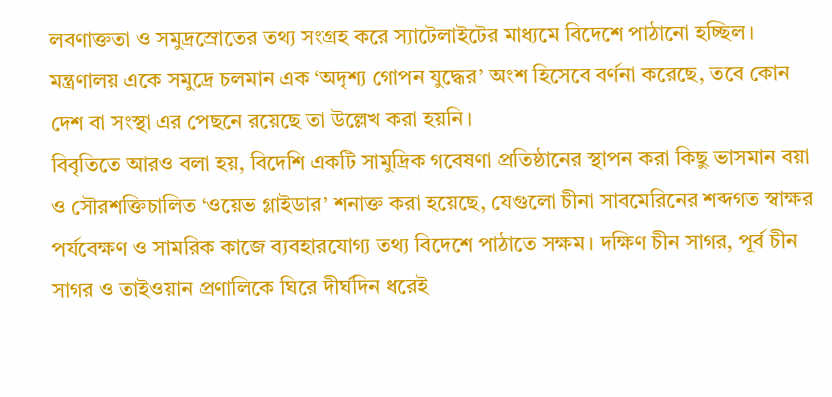লবণাক্ততা ও সমুদ্রস্রোতের তথ্য সংগ্রহ করে স্যাটেলাইটের মাধ্যমে বিদেশে পাঠানো হচ্ছিল। মন্ত্রণালয় একে সমুদ্রে চলমান এক ‘অদৃশ্য গোপন যুদ্ধের’ অংশ হিসেবে বর্ণনা করেছে, তবে কোন দেশ বা সংস্থা এর পেছনে রয়েছে তা উল্লেখ করা হয়নি।
বিবৃতিতে আরও বলা হয়, বিদেশি একটি সামুদ্রিক গবেষণা প্রতিষ্ঠানের স্থাপন করা কিছু ভাসমান বয়া ও সৌরশক্তিচালিত ‘ওয়েভ গ্লাইডার’ শনাক্ত করা হয়েছে, যেগুলো চীনা সাবমেরিনের শব্দগত স্বাক্ষর পর্যবেক্ষণ ও সামরিক কাজে ব্যবহারযোগ্য তথ্য বিদেশে পাঠাতে সক্ষম। দক্ষিণ চীন সাগর, পূর্ব চীন সাগর ও তাইওয়ান প্রণালিকে ঘিরে দীর্ঘদিন ধরেই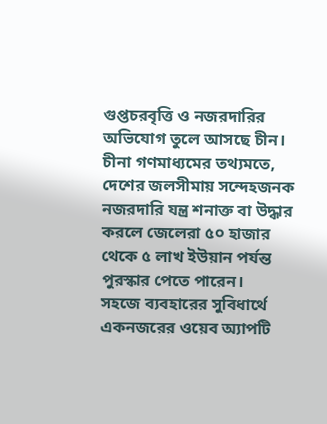গুপ্তচরবৃত্তি ও নজরদারির অভিযোগ তুলে আসছে চীন।
চীনা গণমাধ্যমের তথ্যমতে, দেশের জলসীমায় সন্দেহজনক নজরদারি যন্ত্র শনাক্ত বা উদ্ধার করলে জেলেরা ৫০ হাজার থেকে ৫ লাখ ইউয়ান পর্যন্ত পুরস্কার পেতে পারেন।
সহজে ব্যবহারের সুবিধার্থে একনজরের ওয়েব অ্যাপটি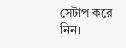সেটাপ করে নিন।